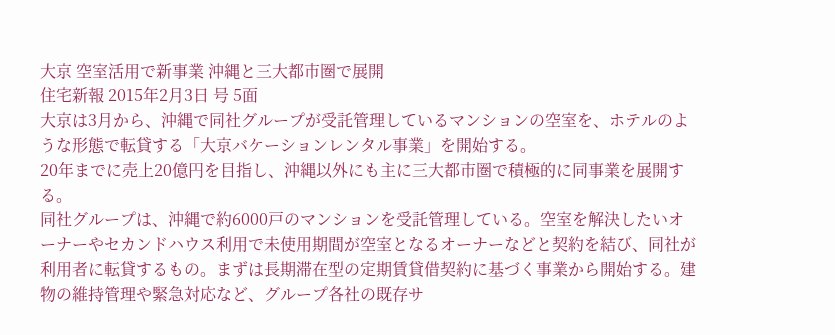大京 空室活用で新事業 沖縄と三大都市圏で展開
住宅新報 2015年2月3日 号 5面
大京は3月から、沖縄で同社グループが受託管理しているマンションの空室を、ホテルのような形態で転貸する「大京バケーションレンタル事業」を開始する。
20年までに売上20億円を目指し、沖縄以外にも主に三大都市圏で積極的に同事業を展開する。
同社グループは、沖縄で約6000戸のマンションを受託管理している。空室を解決したいオーナーやセカンドハウス利用で未使用期間が空室となるオーナーなどと契約を結び、同社が利用者に転貸するもの。まずは長期滞在型の定期賃貸借契約に基づく事業から開始する。建物の維持管理や緊急対応など、グループ各社の既存サ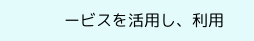ービスを活用し、利用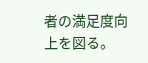者の満足度向上を図る。